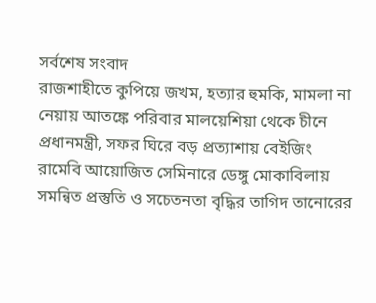সর্বশেষ সংবাদ
রাজশাহীতে কুপিয়ে জখম, হত্যার হুমকি, মামলা না নেয়ায় আতঙ্কে পরিবার মালয়েশিয়া থেকে চীনে প্রধানমন্ত্রী, সফর ঘিরে বড় প্রত্যাশায় বেইজিং রামেবি আয়োজিত সেমিনারে ডেঙ্গু মোকাবিলায় সমন্বিত প্রস্তুতি ও সচেতনতা বৃদ্ধির তাগিদ তানোরের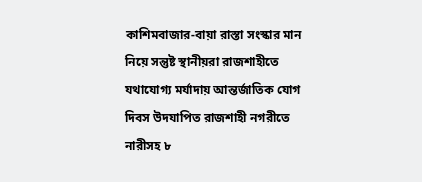কাশিমবাজার-বায়া রাস্তা সংস্কার মান নিয়ে সন্তুষ্ট স্থানীয়রা রাজশাহীতে যথাযোগ্য মর্যাদায় আন্তর্জাতিক যোগ দিবস উদযাপিত রাজশাহী নগরীতে নারীসহ ৮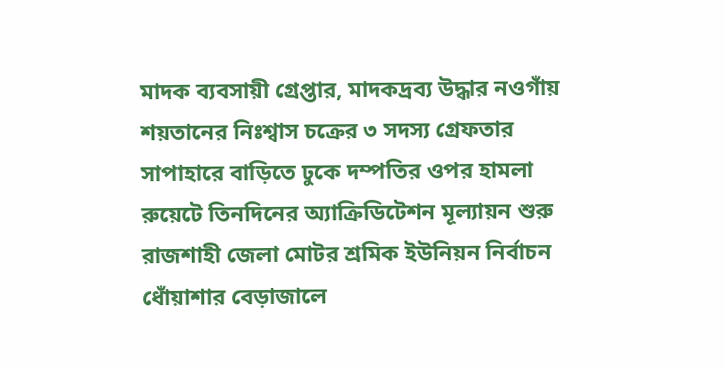মাদক ব্যবসায়ী গ্রেপ্তার, মাদকদ্রব্য উদ্ধার নওগাঁয় শয়তানের নিঃশ্বাস চক্রের ৩ সদস্য গ্রেফতার সাপাহারে বাড়িতে ঢুকে দম্পতির ওপর হামলা রুয়েটে তিনদিনের অ্যাক্রিডিটেশন মূল্যায়ন শুরু রাজশাহী জেলা মোটর শ্রমিক ইউনিয়ন নির্বাচন ধোঁয়াশার বেড়াজালে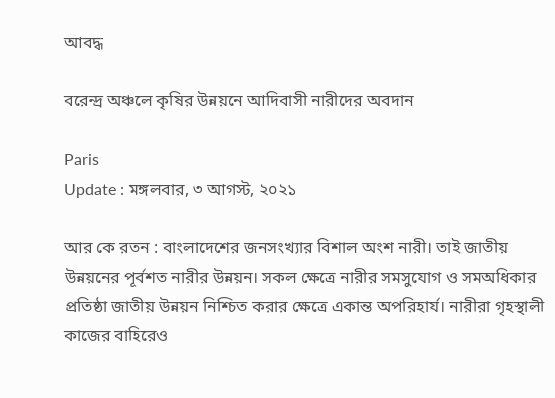আবদ্ধ

বরেন্দ্র অঞ্চলে কৃষির উন্নয়নে আদিবাসী নারীদের অবদান

Paris
Update : মঙ্গলবার, ৩ আগস্ট, ২০২১

আর কে রতন : বাংলাদেশের জনসংখ্যার বিশাল অংশ নারী। তাই জাতীয় উন্নয়নের পূর্বশত নারীর উন্নয়ন। সকল ক্ষেত্রে নারীর সমসুযোগ ও সমঅধিকার প্রতিষ্ঠা জাতীয় উন্নয়ন নিশ্চিত করার ক্ষেত্রে একান্ত অপরিহার্য। নারীরা গৃহস্থালী কাজের বাহিরেও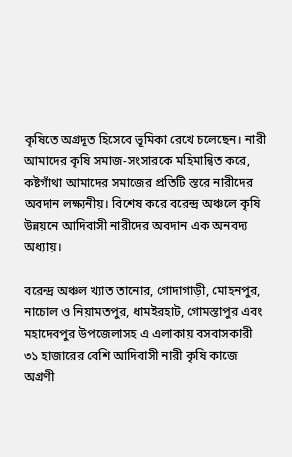কৃষিতে অগ্রদূত হিসেবে ভূমিকা রেখে চলেছেন। নারী আমাদের কৃষি সমাজ-সংসারকে মহিমান্বিত করে, কষ্টগাঁথা আমাদের সমাজের প্রতিটি স্তরে নারীদের অবদান লক্ষ্যনীয়। বিশেষ করে বরেন্দ্র অঞ্চলে কৃষি উন্নয়নে আদিবাসী নারীদের অবদান এক অনবদ্য অধ্যায়।

বরেন্দ্র অঞ্চল খ্যাত তানোর, গোদাগাড়ী, মোহনপুর, নাচোল ও নিয়ামতপুর, ধামইরহাট, গোমস্তাপুর এবং মহাদেবপুর উপজেলাসহ এ এলাকায় বসবাসকারী ৩১ হাজারের বেশি আদিবাসী নারী কৃষি কাজে অগ্রণী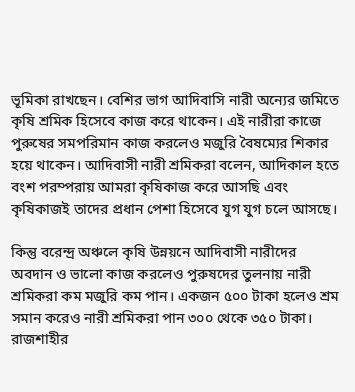ভূমিকা রাখছেন। বেশির ভাগ আদিবাসি নারী অন্যের জমিতে কৃষি শ্রমিক হিসেবে কাজ করে থাকেন। এই নারীরা কাজে পুরুষের সমপরিমান কাজ করলেও মজুরি বৈষম্যের শিকার হয়ে থাকেন। আদিবাসী নারী শ্রমিকরা বলেন, আদিকাল হতে বংশ পরম্পরায় আমরা কৃষিকাজ করে আসছি এবং কৃষিকাজই তাদের প্রধান পেশা হিসেবে যুগ যুগ চলে আসছে।

কিন্তু বরেন্দ্র অঞ্চলে কৃষি উন্নয়নে আদিবাসী নারীদের অবদান ও ভালো কাজ করলেও পুরুষদের তুলনায় নারী শ্রমিকরা কম মজুরি কম পান। একজন ৫০০ টাকা হলেও শ্রম সমান করেও নারী শ্রমিকরা পান ৩০০ থেকে ৩৫০ টাকা। রাজশাহীর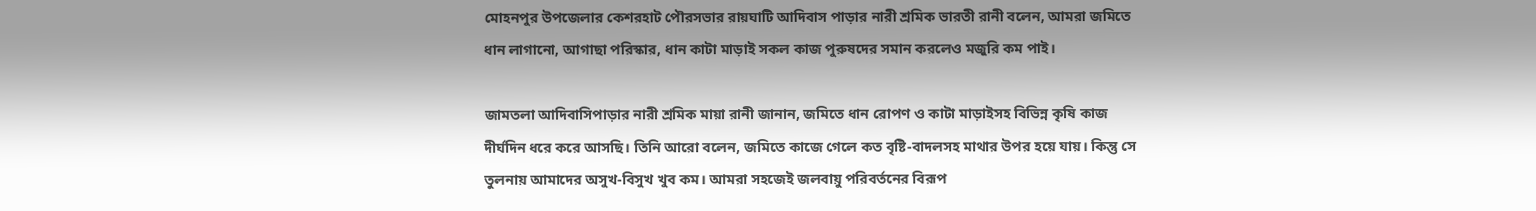মোহনপুর উপজেলার কেশরহাট পৌরসভার রায়ঘাটি আদিবাস পাড়ার নারী শ্রমিক ভারতী রানী বলেন, আমরা জমিতে ধান লাগানো, আগাছা পরিস্কার, ধান কাটা মাড়াই সকল কাজ পুরুষদের সমান করলেও মজুরি কম পাই।

জামতলা আদিবাসিপাড়ার নারী শ্রমিক মায়া রানী জানান, জমিতে ধান রোপণ ও কাটা মাড়াইসহ বিভিন্ন কৃষি কাজ দীর্ঘদিন ধরে করে আসছি। তিনি আরো বলেন, জমিতে কাজে গেলে কত বৃষ্টি-বাদলসহ মাথার উপর হয়ে যায়। কিন্তু সে তুলনায় আমাদের অসুখ-বিসুখ খুব কম। আমরা সহজেই জলবায়ু পরিবর্তনের বিরূপ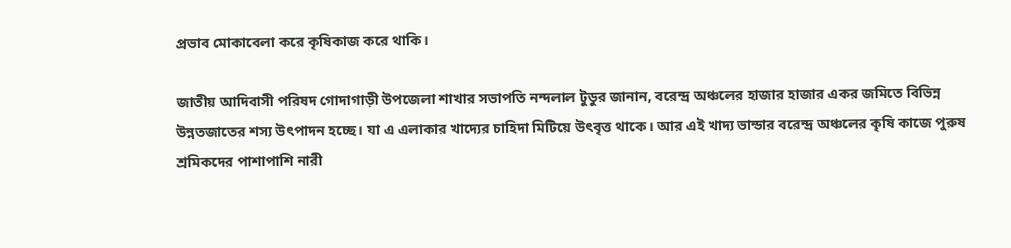প্রভাব মোকাবেলা করে কৃষিকাজ করে থাকি।

জাতীয় আদিবাসী পরিষদ গোদাগাড়ী উপজেলা শাখার সভাপতি নন্দলাল টুডুর জানান, বরেন্দ্র অঞ্চলের হাজার হাজার একর জমিতে বিভিন্ন উন্নতজাতের শস্য উৎপাদন হচ্ছে। যা এ এলাকার খাদ্যের চাহিদা মিটিয়ে উৎবৃত্ত থাকে। আর এই খাদ্য ভান্ডার বরেন্দ্র অঞ্চলের কৃষি কাজে পুরুষ শ্রমিকদের পাশাপাশি নারী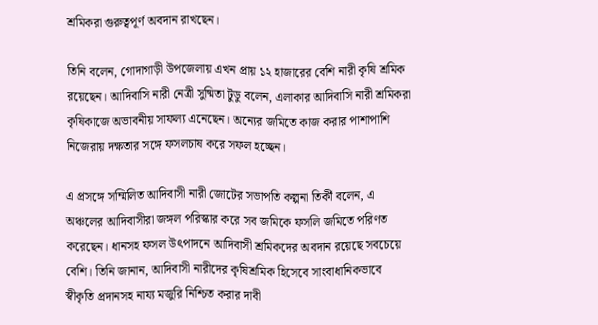শ্রমিকরা গুরুত্বপূর্ণ অবদান রাখছেন।

তিনি বলেন, গোদাগাড়ী উপজেলায় এখন প্রায় ১২ হাজারের বেশি নারী কৃষি শ্রমিক রয়েছেন। আদিবাসি নারী নেত্রী সুষ্মিতা টুডু বলেন, এলাকার আদিবাসি নারী শ্রমিকরা কৃষিকাজে অভাবনীয় সাফল্য এনেছেন। অন্যের জমিতে কাজ করার পাশাপাশি নিজেরায় দক্ষতার সঙ্গে ফসলচাষ করে সফল হচ্ছেন।

এ প্রসঙ্গে সম্মিলিত আদিবাসী নারী জোটের সভাপতি কল্পনা তির্কী বলেন, এ অঞ্চলের আদিবাসীরা জঙ্গল পরিস্কার করে সব জমিকে ফসলি জমিতে পরিণত করেছেন। ধানসহ ফসল উৎপাদনে আদিবাসী শ্রমিকদের অবদান রয়েছে সবচেয়ে বেশি। তিনি জানান, আদিবাসী নারীদের কৃষিশ্রমিক হিসেবে সাংবাধানিকভাবে স্বীকৃতি প্রদানসহ নায্য মজুরি নিশ্চিত করার দাবী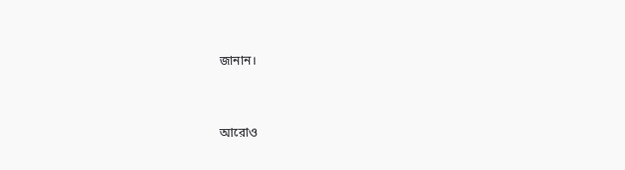জানান।


আরোও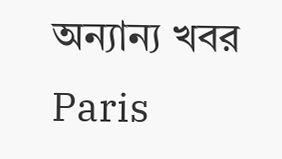অন্যান্য খবর
Paris